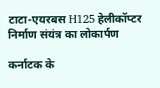टाटा-एयरबस H125 हेलीकॉप्टर निर्माण संयंत्र का लोकार्पण

कर्नाटक के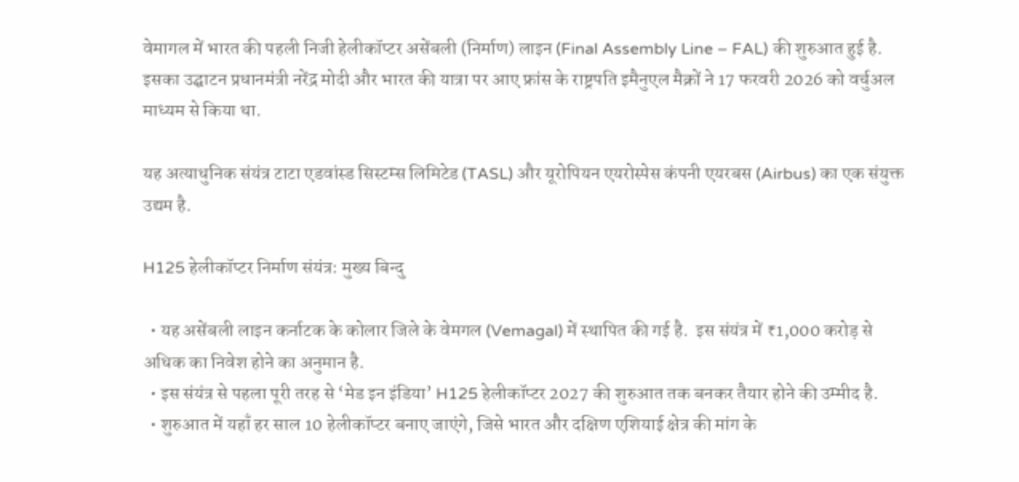वेमागल में भारत की पहली निजी हेलीकॉप्टर असेंबली (निर्माण) लाइन (Final Assembly Line – FAL) की शुरुआत हुई है. इसका उद्घाटन प्रधानमंत्री नरेंद्र मोदी और भारत की यात्रा पर आए फ्रांस के राष्ट्रपति इमैनुएल मैक्रों ने 17 फरवरी 2026 को वर्चुअल माध्यम से किया था.

यह अत्याधुनिक संयंत्र टाटा एडवांस्ड सिस्टम्स लिमिटेड (TASL) और यूरोपियन एयरोस्पेस कंपनी एयरबस (Airbus) का एक संयुक्त उद्यम है.

H125 हेलीकॉप्टर निर्माण संयंत्र: मुख्य बिन्दु

  • यह असेंबली लाइन कर्नाटक के कोलार जिले के वेमगल (Vemagal) में स्थापित की गई है.  इस संयंत्र में ₹1,000 करोड़ से अधिक का निवेश होने का अनुमान है.
  • इस संयंत्र से पहला पूरी तरह से ‘मेड इन इंडिया’ H125 हेलीकॉप्टर 2027 की शुरुआत तक बनकर तैयार होने की उम्मीद है.
  • शुरुआत में यहाँ हर साल 10 हेलीकॉप्टर बनाए जाएंगे, जिसे भारत और दक्षिण एशियाई क्षेत्र की मांग के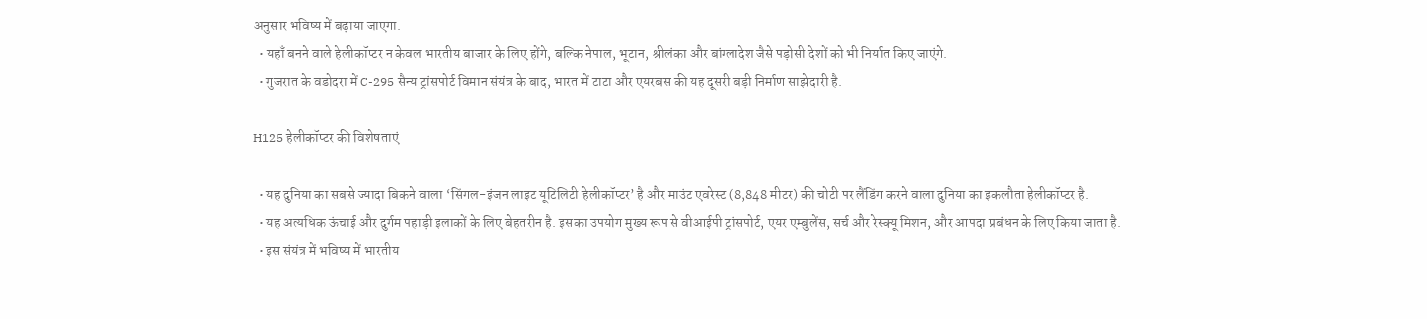अनुसार भविष्य में बढ़ाया जाएगा.
  • यहाँ बनने वाले हेलीकॉप्टर न केवल भारतीय बाजार के लिए होंगे, बल्कि नेपाल, भूटान, श्रीलंका और बांग्लादेश जैसे पड़ोसी देशों को भी निर्यात किए जाएंगे.
  • गुजरात के वडोदरा में C-295 सैन्य ट्रांसपोर्ट विमान संयंत्र के बाद, भारत में टाटा और एयरबस की यह दूसरी बड़ी निर्माण साझेदारी है.

H125 हेलीकॉप्टर की विशेषताएं

  • यह दुनिया का सबसे ज्यादा बिकने वाला ‘सिंगल-इंजन लाइट यूटिलिटी हेलीकॉप्टर’ है और माउंट एवरेस्ट (8,848 मीटर) की चोटी पर लैंडिंग करने वाला दुनिया का इकलौता हेलीकॉप्टर है.
  • यह अत्यधिक ऊंचाई और दुर्गम पहाड़ी इलाकों के लिए बेहतरीन है. इसका उपयोग मुख्य रूप से वीआईपी ट्रांसपोर्ट, एयर एम्बुलेंस, सर्च और रेस्क्यू मिशन, और आपदा प्रबंधन के लिए किया जाता है.
  • इस संयंत्र में भविष्य में भारतीय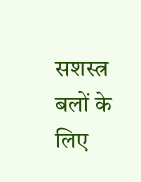सशस्त्र बलों के लिए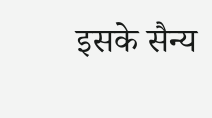इसके सैन्य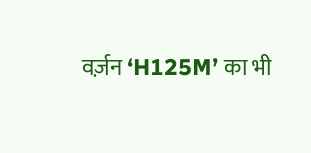वर्ज़न ‘H125M’ का भी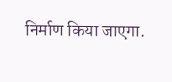निर्माण किया जाएगा.